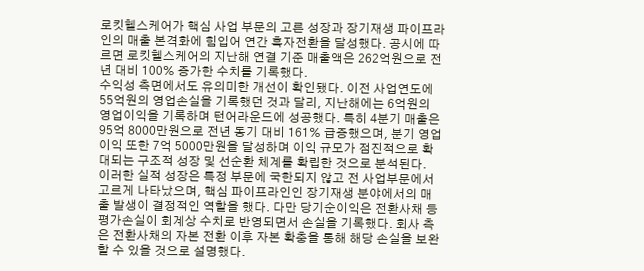로킷헬스케어가 핵심 사업 부문의 고른 성장과 장기재생 파이프라인의 매출 본격화에 힘입어 연간 흑자전환을 달성했다. 공시에 따르면 로킷헬스케어의 지난해 연결 기준 매출액은 262억원으로 전년 대비 100% 증가한 수치를 기록했다.
수익성 측면에서도 유의미한 개선이 확인됐다. 이전 사업연도에 55억원의 영업손실을 기록했던 것과 달리, 지난해에는 6억원의 영업이익을 기록하며 턴어라운드에 성공했다. 특히 4분기 매출은 95억 8000만원으로 전년 동기 대비 161% 급증했으며, 분기 영업이익 또한 7억 5000만원을 달성하며 이익 규모가 점진적으로 확대되는 구조적 성장 및 선순환 체계를 확립한 것으로 분석된다.
이러한 실적 성장은 특정 부문에 국한되지 않고 전 사업부문에서 고르게 나타났으며, 핵심 파이프라인인 장기재생 분야에서의 매출 발생이 결정적인 역할을 했다. 다만 당기순이익은 전환사채 등 평가손실이 회계상 수치로 반영되면서 손실을 기록했다. 회사 측은 전환사채의 자본 전환 이후 자본 확충을 통해 해당 손실을 보완할 수 있을 것으로 설명했다.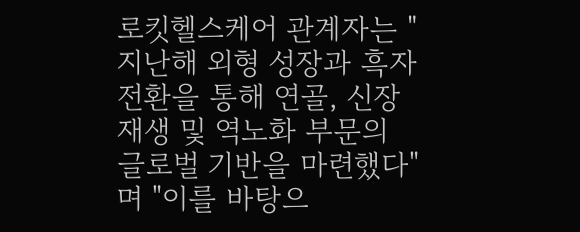로킷헬스케어 관계자는 "지난해 외형 성장과 흑자전환을 통해 연골, 신장 재생 및 역노화 부문의 글로벌 기반을 마련했다"며 "이를 바탕으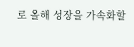로 올해 성장을 가속화할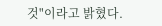것"이라고 밝혔다.